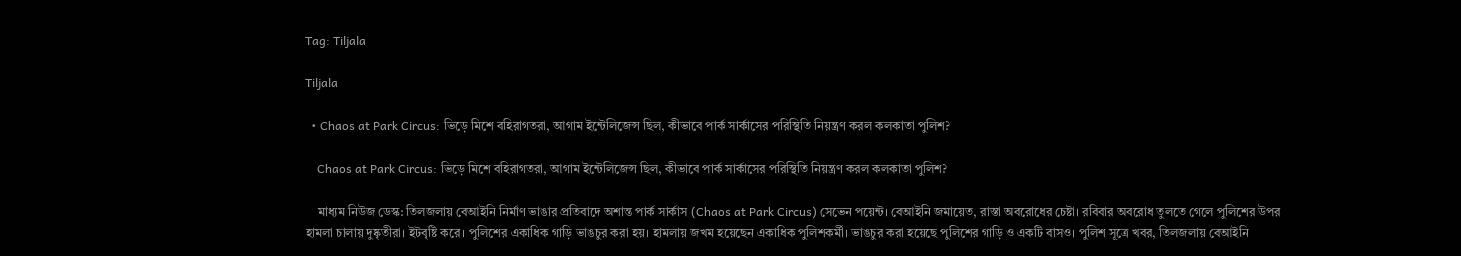Tag: Tiljala

Tiljala

  • Chaos at Park Circus: ভিড়ে মিশে বহিরাগতরা, আগাম ইন্টেলিজেন্স ছিল, কীভাবে পার্ক সার্কাসের পরিস্থিতি নিয়ন্ত্রণ করল কলকাতা পুলিশ?

    Chaos at Park Circus: ভিড়ে মিশে বহিরাগতরা, আগাম ইন্টেলিজেন্স ছিল, কীভাবে পার্ক সার্কাসের পরিস্থিতি নিয়ন্ত্রণ করল কলকাতা পুলিশ?

    মাধ্যম নিউজ ডেস্ক: তিলজলায় বেআইনি নির্মাণ ভাঙার প্রতিবাদে অশান্ত পার্ক সার্কাস (Chaos at Park Circus) সেভেন পয়েন্ট। বেআইনি জমায়েত, রাস্তা অবরোধের চেষ্টা। রবিবার অবরোধ তুলতে গেলে পুলিশের উপর হামলা চালায় দুষ্কৃতীরা। ইটবৃষ্টি করে। পুলিশের একাধিক গাড়ি ভাঙচুর করা হয়। হামলায় জখম হয়েছেন একাধিক পুলিশকর্মী। ভাঙচুর করা হয়েছে পুলিশের গাড়ি ও একটি বাসও। পুলিশ সূত্রে খবর, তিলজলায় বেআইনি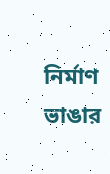নির্মাণ ভাঙার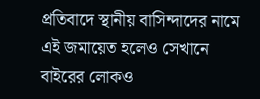প্রতিবাদে স্থানীয় বাসিন্দাদের নামে এই জমায়েত হলেও সেখানে বাইরের লোকও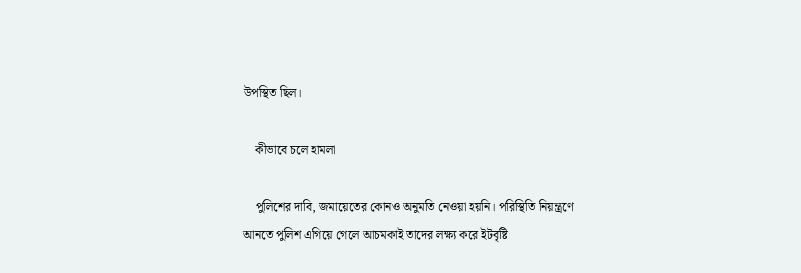উপস্থিত ছিল।

    কীভাবে চলে হামলা

    পুলিশের দাবি, জমায়েতের কোনও অনুমতি নেওয়া হয়নি। পরিস্থিতি নিয়ন্ত্রণে আনতে পুলিশ এগিয়ে গেলে আচমকাই তাদের লক্ষ্য করে ইটবৃষ্টি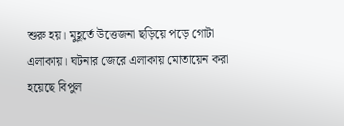শুরু হয়। মুহূর্তে উত্তেজনা ছড়িয়ে পড়ে গোটা এলাকায়। ঘটনার জেরে এলাকায় মোতায়েন করা হয়েছে বিপুল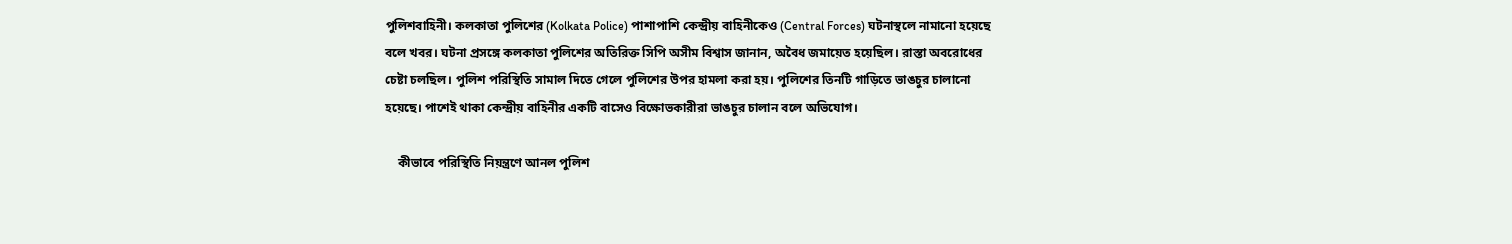পুলিশবাহিনী। কলকাতা পুলিশের (Kolkata Police) পাশাপাশি কেন্দ্রীয় বাহিনীকেও (Central Forces) ঘটনাস্থলে নামানো হয়েছে বলে খবর। ঘটনা প্রসঙ্গে কলকাতা পুলিশের অতিরিক্ত সিপি অসীম বিশ্বাস জানান, অবৈধ জমায়েত হয়েছিল। রাস্তা অবরোধের চেষ্টা চলছিল। পুলিশ পরিস্থিতি সামাল দিতে গেলে পুলিশের উপর হামলা করা হয়। পুলিশের তিনটি গাড়িতে ভাঙচুর চালানো হয়েছে। পাশেই থাকা কেন্দ্রীয় বাহিনীর একটি বাসেও বিক্ষোভকারীরা ভাঙচুর চালান বলে অভিযোগ।

    কীভাবে পরিস্থিতি নিয়ন্ত্রণে আনল পুলিশ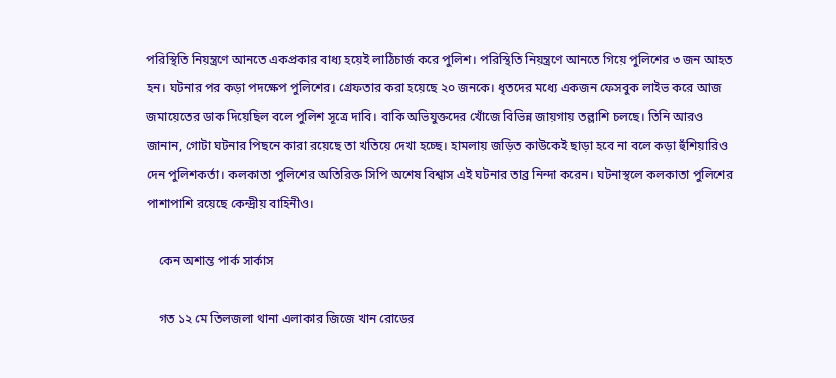পরিস্থিতি নিয়ন্ত্রণে আনতে একপ্রকার বাধ্য হয়েই লাঠিচার্জ করে পুলিশ। পরিস্থিতি নিয়ন্ত্রণে আনতে গিয়ে পুলিশের ৩ জন আহত হন। ঘটনার পর কড়া পদক্ষেপ পুলিশের। গ্রেফতার করা হয়েছে ২০ জনকে। ধৃতদের মধ্যে একজন ফেসবুক লাইভ করে আজ জমায়েতের ডাক দিয়েছিল বলে পুলিশ সূত্রে দাবি। বাকি অভিযুক্তদের খোঁজে বিভিন্ন জায়গায় তল্লাশি চলছে। তিনি আরও জানান, গোটা ঘটনার পিছনে কারা রয়েছে তা খতিয়ে দেখা হচ্ছে। হামলায় জড়িত কাউকেই ছাড়া হবে না বলে কড়া হুঁশিয়ারিও দেন পুলিশকর্তা। কলকাতা পুলিশের অতিরিক্ত সিপি অশেষ বিশ্বাস এই ঘটনার তাব্র নিন্দা করেন। ঘটনাস্থলে কলকাতা পুলিশের পাশাপাশি রয়েছে কেন্দ্রীয় বাহিনীও।

    কেন অশান্ত পার্ক সার্কাস

    গত ১২ মে তিলজলা থানা এলাকার জিজে খান রোডের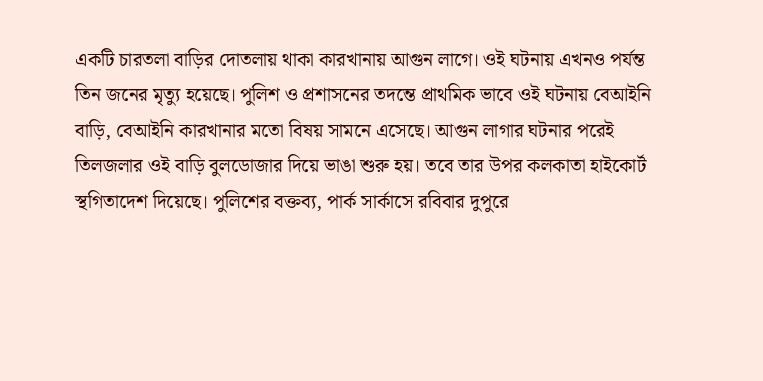একটি চারতলা বাড়ির দোতলায় থাকা কারখানায় আগুন লাগে। ওই ঘটনায় এখনও পর্যন্ত তিন জনের মৃত্যু হয়েছে। পুলিশ ও প্রশাসনের তদন্তে প্রাথমিক ভাবে ওই ঘটনায় বেআইনি বাড়ি, বেআইনি কারখানার মতো বিষয় সামনে এসেছে। আগুন লাগার ঘটনার পরেই তিলজলার ওই বাড়ি বুলডোজার দিয়ে ভাঙা শুরু হয়। তবে তার উপর কলকাতা হাইকোর্ট স্থগিতাদেশ দিয়েছে। পুলিশের বক্তব্য, পার্ক সার্কাসে রবিবার দুপুরে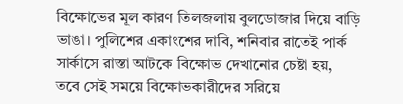বিক্ষোভের মূল কারণ তিলজলায় বুলডোজার দিয়ে বাড়ি ভাঙা। পুলিশের একাংশের দাবি, শনিবার রাতেই পার্ক সার্কাসে রাস্তা আটকে বিক্ষোভ দেখানোর চেষ্টা হয়, তবে সেই সময়ে বিক্ষোভকারীদের সরিয়ে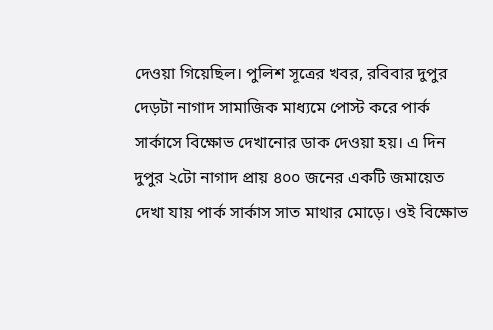দেওয়া গিয়েছিল। পুলিশ সূত্রের খবর, রবিবার দুপুর দেড়টা নাগাদ সামাজিক মাধ্যমে পোস্ট করে পার্ক সার্কাসে বিক্ষোভ দেখানোর ডাক দেওয়া হয়। এ দিন দুপুর ২টো নাগাদ প্রায় ৪০০ জনের একটি জমায়েত দেখা যায় পার্ক সার্কাস সাত মাথার মোড়ে। ওই বিক্ষোভ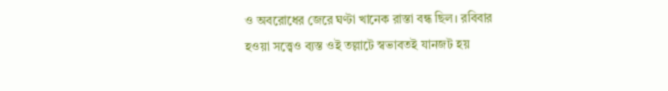ও অবরোধের জেরে ঘণ্টা খানেক রাস্তা বন্ধ ছিল। রবিবার হওয়া সত্ত্বেও ব্যস্ত ওই তল্লাটে স্বভাবতই যানজট হয়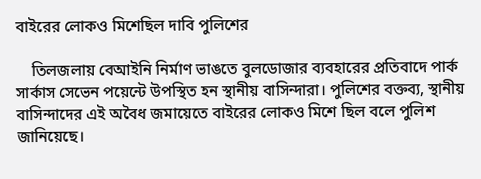বাইরের লোকও মিশেছিল দাবি পুলিশের

    তিলজলায় বেআইনি নির্মাণ ভাঙতে বুলডোজার ব্যবহারের প্রতিবাদে পার্ক সার্কাস সেভেন পয়েন্টে উপস্থিত হন স্থানীয় বাসিন্দারা। পুলিশের বক্তব্য, স্থানীয় বাসিন্দাদের এই অবৈধ জমায়েতে বাইরের লোকও মিশে ছিল বলে পুলিশ জানিয়েছে।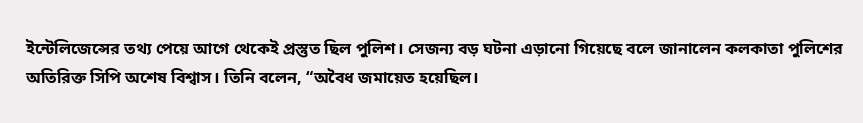ইন্টেলিজেন্সের তথ্য পেয়ে আগে থেকেই প্রস্তুত ছিল পুলিশ। সেজন্য বড় ঘটনা এড়ানো গিয়েছে বলে জানালেন কলকাতা পুলিশের অতিরিক্ত সিপি অশেষ বিশ্বাস। তিনি বলেন, “অবৈধ জমায়েত হয়েছিল।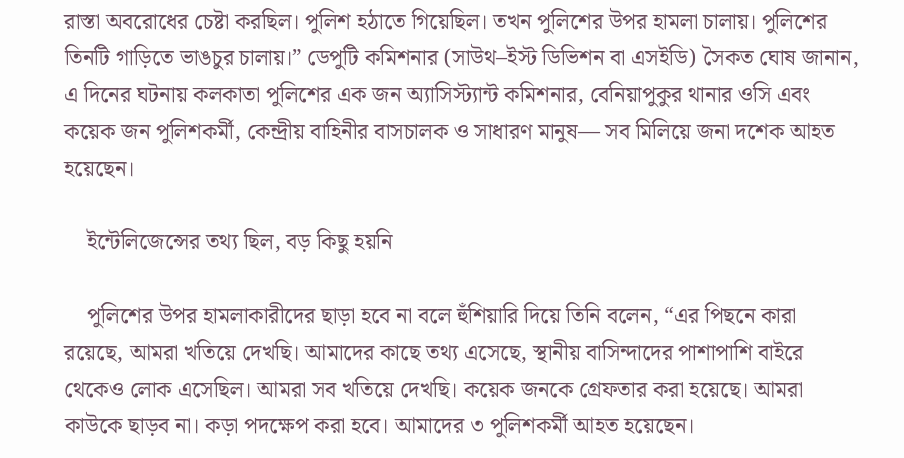রাস্তা অবরোধের চেষ্টা করছিল। পুলিশ হঠাতে গিয়েছিল। তখন পুলিশের উপর হামলা চালায়। পুলিশের তিনটি গাড়িতে ভাঙচুর চালায়।” ডেপুটি কমিশনার (সাউথ–ইস্ট ডিভিশন বা এসইডি) সৈকত ঘোষ জানান, এ দিনের ঘটনায় কলকাতা পুলিশের এক জন অ্যাসিস্ট্যান্ট কমিশনার, বেনিয়াপুকুর থানার ওসি এবং কয়েক জন পুলিশকর্মী, কেন্দ্রীয় বাহিনীর বাসচালক ও সাধারণ মানুষ— সব মিলিয়ে জনা দশেক আহত হয়েছেন।

    ইন্টেলিজেন্সের তথ্য ছিল, বড় কিছু হয়নি

    পুলিশের উপর হামলাকারীদের ছাড়া হবে না বলে হুঁশিয়ারি দিয়ে তিনি বলেন, “এর পিছনে কারা রয়েছে, আমরা খতিয়ে দেখছি। আমাদের কাছে তথ্য এসেছে, স্থানীয় বাসিন্দাদের পাশাপাশি বাইরে থেকেও লোক এসেছিল। আমরা সব খতিয়ে দেখছি। কয়েক জনকে গ্রেফতার করা হয়েছে। আমরা কাউকে ছাড়ব না। কড়া পদক্ষেপ করা হবে। আমাদের ৩ পুলিশকর্মী আহত হয়েছেন।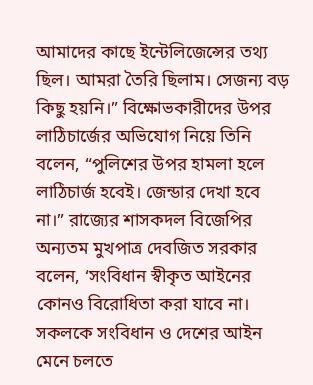আমাদের কাছে ইন্টেলিজেন্সের তথ্য ছিল। আমরা তৈরি ছিলাম। সেজন্য বড় কিছু হয়নি।” বিক্ষোভকারীদের উপর লাঠিচার্জের অভিযোগ নিয়ে তিনি বলেন, “পুলিশের উপর হামলা হলে লাঠিচার্জ হবেই। জেন্ডার দেখা হবে না।” রাজ্যের শাসকদল বিজেপির অন্যতম মুখপাত্র দেবজিত সরকার বলেন, ‘সংবিধান স্বীকৃত আইনের কোনও বিরোধিতা করা যাবে না। সকলকে সংবিধান ও দেশের আইন মেনে চলতে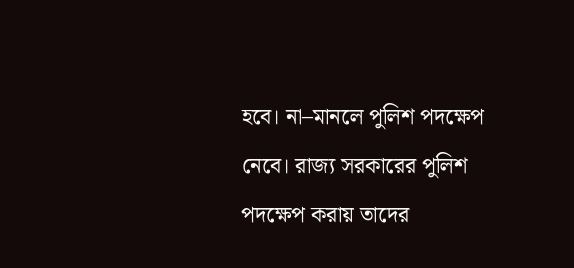হবে। না–মানলে পুলিশ পদক্ষেপ নেবে। রাজ্য সরকারের পুলিশ পদক্ষেপ করায় তাদের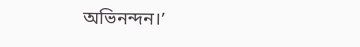অভিনন্দন।’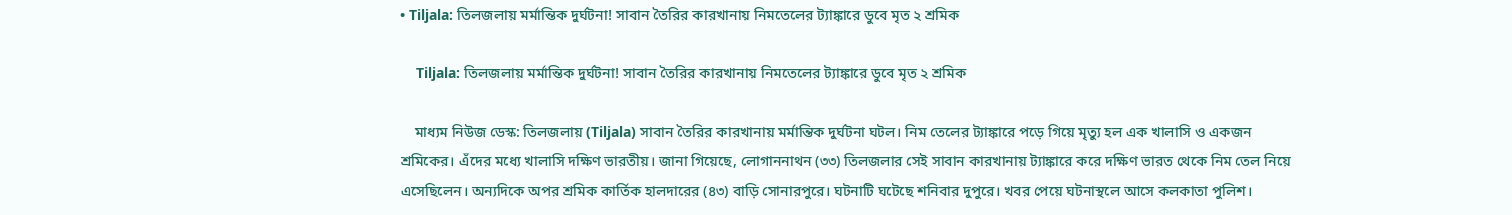• Tiljala: তিলজলায় মর্মান্তিক দুর্ঘটনা! সাবান তৈরির কারখানায় নিমতেলের ট্যাঙ্কারে ডুবে মৃত ২ শ্রমিক

    Tiljala: তিলজলায় মর্মান্তিক দুর্ঘটনা! সাবান তৈরির কারখানায় নিমতেলের ট্যাঙ্কারে ডুবে মৃত ২ শ্রমিক

    মাধ্যম নিউজ ডেস্ক: তিলজলায় (Tiljala) সাবান তৈরির কারখানায় মর্মান্তিক দুর্ঘটনা ঘটল। নিম তেলের ট্যাঙ্কারে পড়ে গিয়ে মৃত্যু হল এক খালাসি ও একজন শ্রমিকের। এঁদের মধ্যে খালাসি দক্ষিণ ভারতীয়। জানা গিয়েছে, লোগাননাথন (৩৩) তিলজলার সেই সাবান কারখানায় ট্যাঙ্কারে করে দক্ষিণ ভারত থেকে নিম তেল নিয়ে এসেছিলেন। অন্যদিকে অপর শ্রমিক কার্তিক হালদারের (৪৩) বাড়ি সোনারপুরে। ঘটনাটি ঘটেছে শনিবার দুপুরে। খবর পেয়ে ঘটনাস্থলে আসে কলকাতা পুলিশ।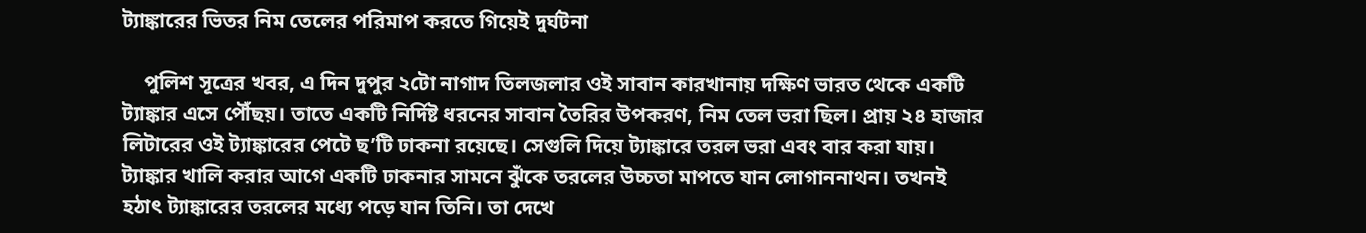ট্যাঙ্কারের ভিতর নিম তেলের পরিমাপ করতে গিয়েই দুর্ঘটনা

    পুলিশ সূত্রের খবর, এ দিন দুপুর ২টো নাগাদ তিলজলার ওই সাবান কারখানায় দক্ষিণ ভারত থেকে একটি ট্যাঙ্কার এসে পৌঁছয়। তাতে একটি নির্দিষ্ট ধরনের সাবান তৈরির উপকরণ, নিম তেল ভরা ছিল। প্রায় ২৪ হাজার লিটারের ওই ট্যাঙ্কারের পেটে ছ’টি ঢাকনা রয়েছে। সেগুলি দিয়ে ট্যাঙ্কারে তরল ভরা এবং বার করা যায়। ট্যাঙ্কার খালি করার আগে একটি ঢাকনার সামনে ঝুঁকে তরলের উচ্চতা মাপতে যান লোগাননাথন। তখনই হঠাৎ ট্যাঙ্কারের তরলের মধ্যে পড়ে যান তিনি। তা দেখে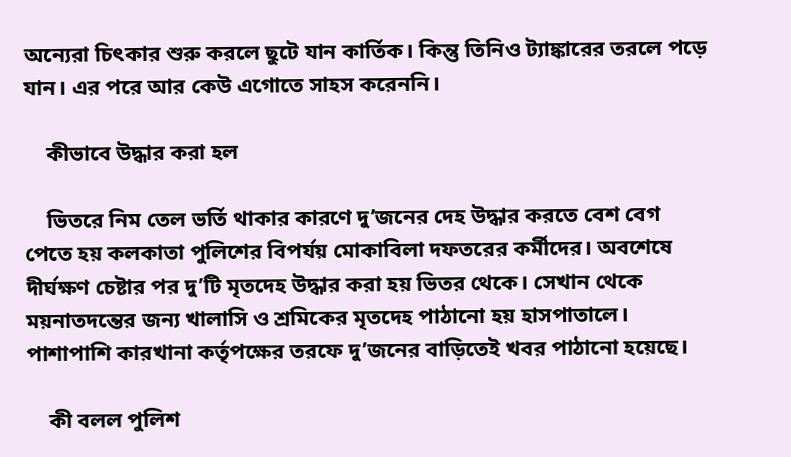অন্যেরা চিৎকার শুরু করলে ছুটে যান কার্তিক। কিন্তু তিনিও ট্যাঙ্কারের তরলে পড়ে যান। এর পরে আর কেউ এগোতে সাহস করেননি।

    কীভাবে উদ্ধার করা হল

    ভিতরে নিম তেল ভর্তি থাকার কারণে দু’জনের দেহ উদ্ধার করতে বেশ বেগ পেতে হয় কলকাতা পুলিশের বিপর্যয় মোকাবিলা দফতরের কর্মীদের। অবশেষে দীর্ঘক্ষণ চেষ্টার পর দু’টি মৃতদেহ উদ্ধার করা হয় ভিতর থেকে। সেখান থেকে ময়নাতদন্তের জন্য খালাসি ও শ্রমিকের মৃতদেহ পাঠানো হয় হাসপাতালে। পাশাপাশি কারখানা কর্তৃপক্ষের তরফে দু’জনের বাড়িতেই খবর পাঠানো হয়েছে।

    কী বলল পুলিশ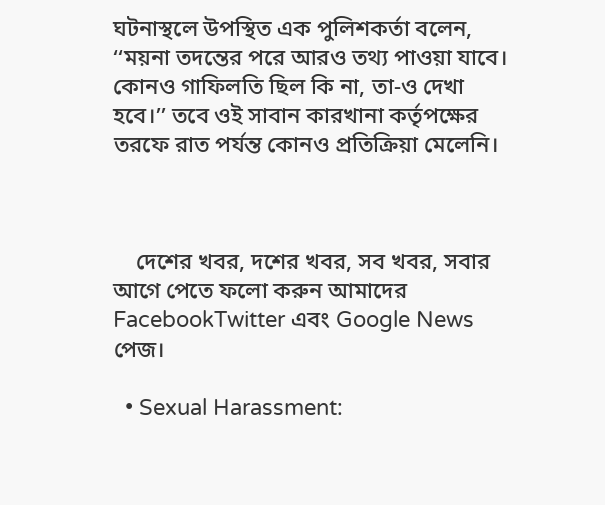ঘটনাস্থলে উপস্থিত এক পুলিশকর্তা বলেন, ‘‘ময়না তদন্তের পরে আরও তথ্য পাওয়া যাবে। কোনও গাফিলতি ছিল কি না, তা-ও দেখা হবে।’’ তবে ওই সাবান কারখানা কর্তৃপক্ষের তরফে রাত পর্যন্ত কোনও প্রতিক্রিয়া মেলেনি।



    দেশের খবর, দশের খবর, সব খবর, সবার আগে পেতে ফলো করুন আমাদের FacebookTwitter এবং Google News পেজ।

  • Sexual Harassment: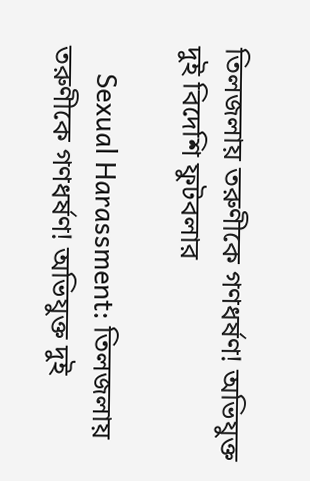তিলজলায় তরুণীকে গণধর্ষণ! অভিযুক্ত দুই বিদেশি ফুটবলার

    Sexual Harassment: তিলজলায় তরুণীকে গণধর্ষণ! অভিযুক্ত দুই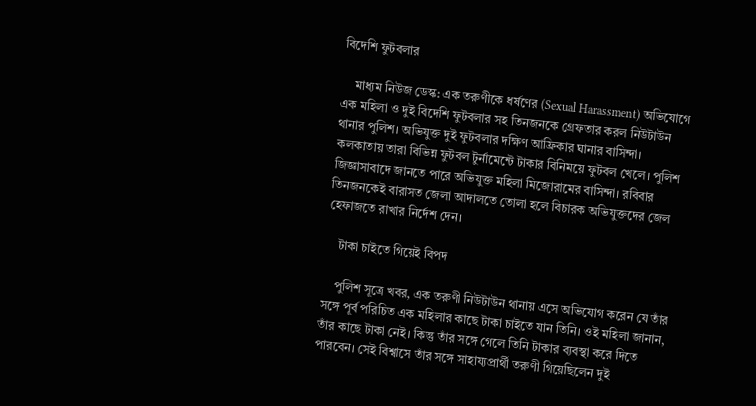বিদেশি ফুটবলার

    মাধ্যম নিউজ ডেস্ক: এক তরুণীকে ধর্ষণের (Sexual Harassment) অভিযোগে এক মহিলা ও দুই বিদেশি ফুটবলার সহ তিনজনকে গ্রেফতার করল নিউটাউন থানার পুলিশ। অভিযুক্ত দুই ফুটবলার দক্ষিণ আফ্রিকার ঘানার বাসিন্দা। কলকাতায় তারা বিভিন্ন ফুটবল টুর্নামেন্টে টাকার বিনিময়ে ফুটবল খেলে। পুলিশ জিজ্ঞাসাবাদে জানতে পারে অভিযুক্ত মহিলা মিজোরামের বাসিন্দা। রবিবার তিনজনকেই বারাসত জেলা আদালতে তোলা হলে বিচারক অভিযুক্তদের জেল হেফাজতে রাখার নির্দেশ দেন।

    টাকা চাইতে গিয়েই বিপদ

    পুলিশ সূত্রে খবর, এক তরুণী নিউটাউন থানায় এসে অভিযোগ করেন যে তাঁর সঙ্গে পূর্ব পরিচিত এক মহিলার কাছে টাকা চাইতে যান তিনি। ওই মহিলা জানান, তাঁর কাছে টাকা নেই। কিন্তু তাঁর সঙ্গে গেলে তিনি টাকার ব্যবস্থা করে দিতে পারবেন। সেই বিশ্বাসে তাঁর সঙ্গে সাহায্যপ্রার্থী তরুণী গিয়েছিলেন দুই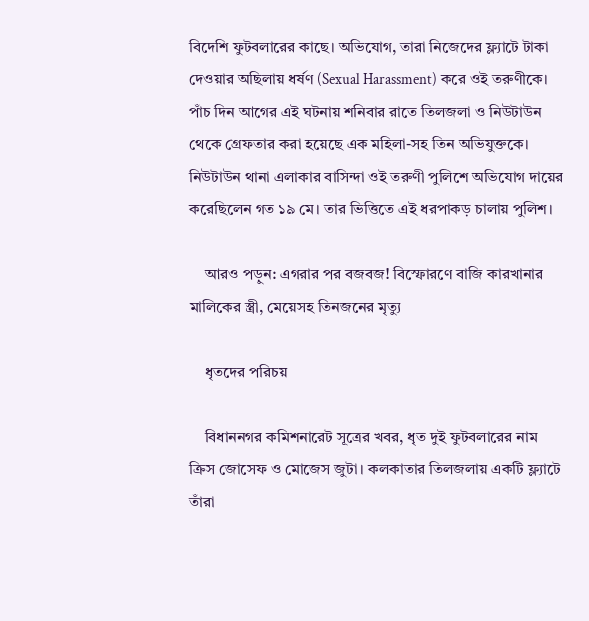বিদেশি ফুটবলারের কাছে। অভিযোগ, তারা নিজেদের ফ্ল্যাটে টাকা দেওয়ার অছিলায় ধর্ষণ (Sexual Harassment) করে ওই তরুণীকে। পাঁচ দিন আগের এই ঘটনায় শনিবার রাতে তিলজলা ও নিউটাউন থেকে গ্রেফতার করা হয়েছে এক মহিলা-সহ তিন অভিযুক্তকে। নিউটাউন থানা এলাকার বাসিন্দা ওই তরুণী পুলিশে অভিযোগ দায়ের করেছিলেন গত ১৯ মে। তার ভিত্তিতে এই ধরপাকড় চালায় পুলিশ।

    আরও পড়ুন: এগরার পর বজবজ! বিস্ফোরণে বাজি কারখানার মালিকের স্ত্রী, মেয়েসহ তিনজনের মৃত্যু

    ধৃতদের পরিচয়

    বিধাননগর কমিশনারেট সূত্রের খবর, ধৃত দুই ফুটবলারের নাম ক্রিস জোসেফ ও মোজেস জুটা। কলকাতার তিলজলায় একটি ফ্ল্যাটে তাঁরা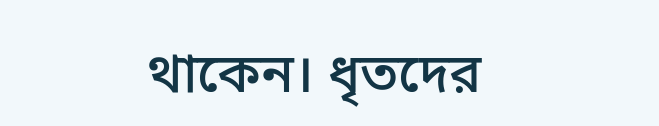থাকেন। ধৃতদের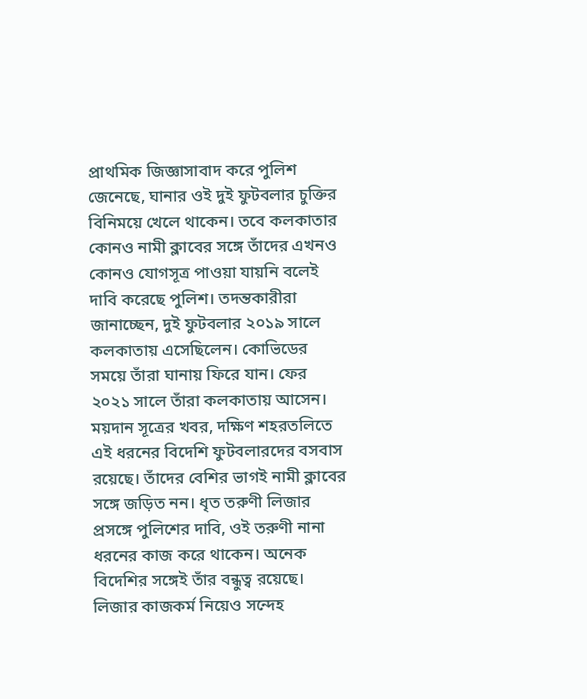প্রাথমিক জিজ্ঞাসাবাদ করে পুলিশ জেনেছে, ঘানার ওই দুই ফুটবলার চুক্তির বিনিময়ে খেলে থাকেন। তবে কলকাতার কোনও নামী ক্লাবের সঙ্গে তাঁদের এখনও কোনও যোগসূত্র পাওয়া যায়নি বলেই দাবি করেছে পুলিশ। তদন্তকারীরা জানাচ্ছেন, দুই ফুটবলার ২০১৯ সালে কলকাতায় এসেছিলেন। কোভিডের সময়ে তাঁরা ঘানায় ফিরে যান। ফের ২০২১ সালে তাঁরা কলকাতায় আসেন। ময়দান সূত্রের খবর, দক্ষিণ শহরতলিতে এই ধরনের বিদেশি ফুটবলারদের বসবাস রয়েছে। তাঁদের বেশির ভাগই নামী ক্লাবের সঙ্গে জড়িত নন। ধৃত তরুণী লিজার প্রসঙ্গে পুলিশের দাবি, ওই তরুণী নানা ধরনের কাজ করে থাকেন। অনেক বিদেশির সঙ্গেই তাঁর বন্ধুত্ব রয়েছে। লিজার কাজকর্ম নিয়েও সন্দেহ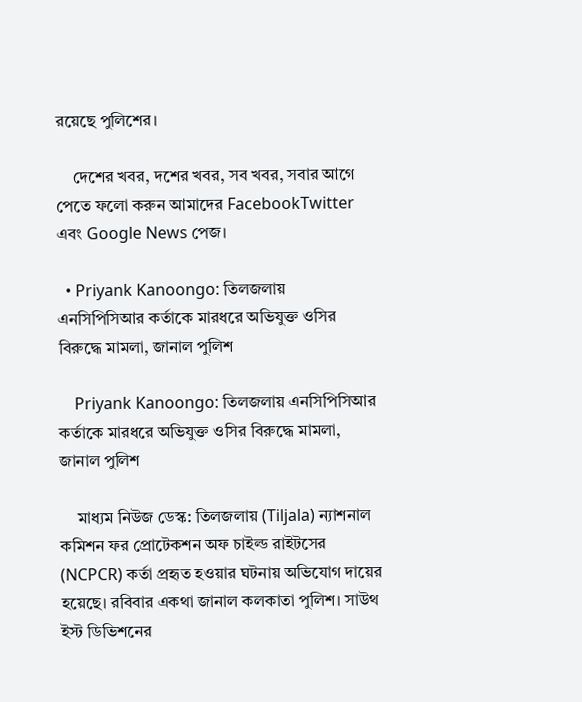রয়েছে পুলিশের।

    দেশের খবর, দশের খবর, সব খবর, সবার আগে পেতে ফলো করুন আমাদের FacebookTwitter এবং Google News পেজ।

  • Priyank Kanoongo: তিলজলায় এনসিপিসিআর কর্তাকে মারধরে অভিযুক্ত ওসির বিরুদ্ধে মামলা, জানাল পুলিশ

    Priyank Kanoongo: তিলজলায় এনসিপিসিআর কর্তাকে মারধরে অভিযুক্ত ওসির বিরুদ্ধে মামলা, জানাল পুলিশ

    মাধ্যম নিউজ ডেস্ক: তিলজলায় (Tiljala) ন্যাশনাল কমিশন ফর প্রোটেকশন অফ চাইল্ড রাইটসের (NCPCR) কর্তা প্রহৃত হওয়ার ঘটনায় অভিযোগ দায়ের হয়েছে। রবিবার একথা জানাল কলকাতা পুলিশ। সাউথ ইস্ট ডিভিশনের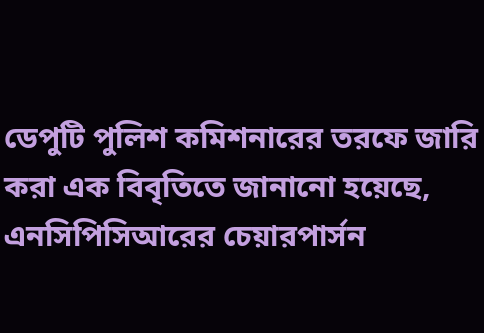ডেপুটি পুলিশ কমিশনারের তরফে জারি করা এক বিবৃতিতে জানানো হয়েছে, এনসিপিসিআরের চেয়ারপার্সন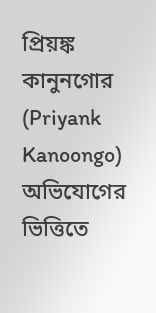প্রিয়ঙ্ক কানুনগোর (Priyank Kanoongo) অভিযোগের ভিত্তিতে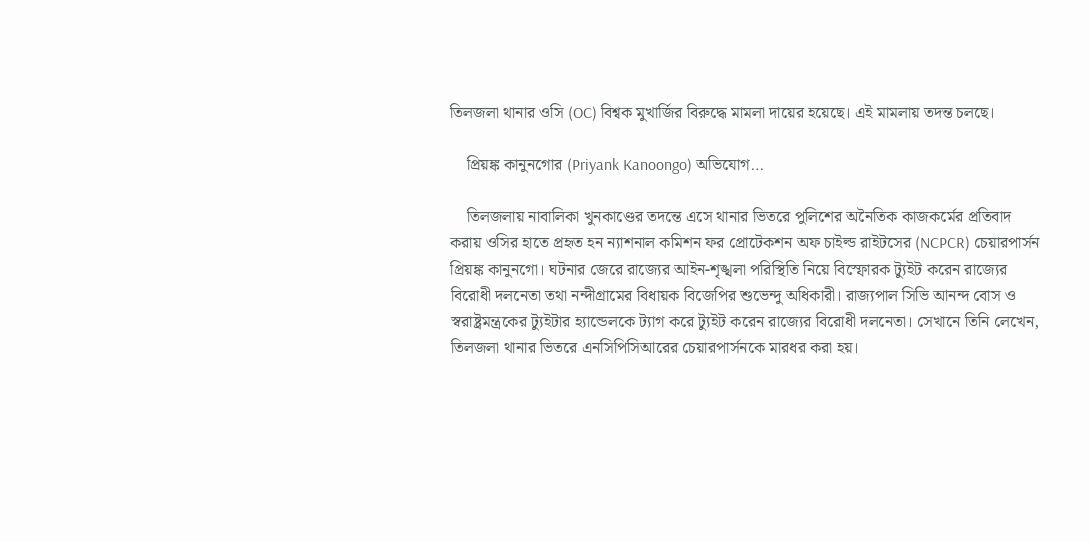তিলজলা থানার ওসি (OC) বিশ্বক মুখার্জির বিরুদ্ধে মামলা দায়ের হয়েছে। এই মামলায় তদন্ত চলছে।

    প্রিয়ঙ্ক কানুনগোর (Priyank Kanoongo) অভিযোগ…

    তিলজলায় নাবালিকা খুনকাণ্ডের তদন্তে এসে থানার ভিতরে পুলিশের অনৈতিক কাজকর্মের প্রতিবাদ করায় ওসির হাতে প্রহৃত হন ন্যাশনাল কমিশন ফর প্রোটেকশন অফ চাইল্ড রাইটসের (NCPCR) চেয়ারপার্সন প্রিয়ঙ্ক কানুনগো। ঘটনার জেরে রাজ্যের আইন-শৃঙ্খলা পরিস্থিতি নিয়ে বিস্ফোরক ট্যুইট করেন রাজ্যের বিরোধী দলনেতা তথা নন্দীগ্রামের বিধায়ক বিজেপির শুভেন্দু অধিকারী। রাজ্যপাল সিভি আনন্দ বোস ও স্বরাষ্ট্রমন্ত্রকের ট্যুইটার হ্যান্ডেলকে ট্যাগ করে ট্যুইট করেন রাজ্যের বিরোধী দলনেতা। সেখানে তিনি লেখেন, তিলজলা থানার ভিতরে এনসিপিসিআরের চেয়ারপার্সনকে মারধর করা হয়।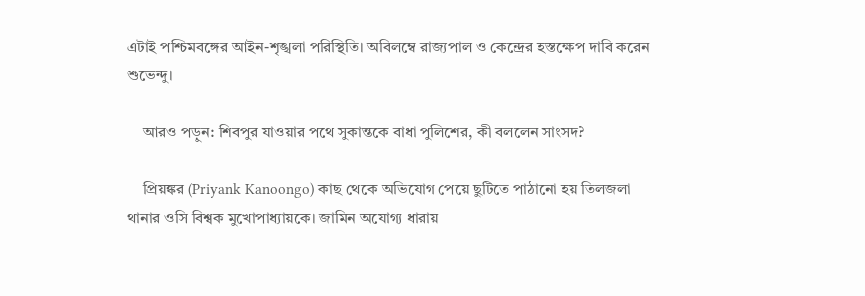এটাই পশ্চিমবঙ্গের আইন-শৃঙ্খলা পরিস্থিতি। অবিলম্বে রাজ্যপাল ও কেন্দ্রের হস্তক্ষেপ দাবি করেন শুভেন্দু।

    আরও পড়ুন: শিবপুর যাওয়ার পথে সুকান্তকে বাধা পুলিশের, কী বললেন সাংসদ?

    প্রিয়ঙ্কর (Priyank Kanoongo) কাছ থেকে অভিযোগ পেয়ে ছুটিতে পাঠানো হয় তিলজলা থানার ওসি বিশ্বক মুখোপাধ্যায়কে। জামিন অযোগ্য ধারায়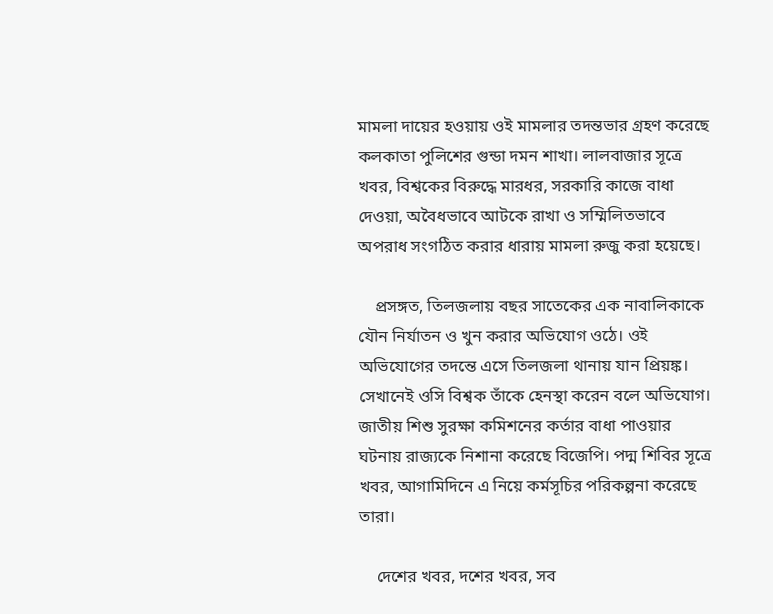মামলা দায়ের হওয়ায় ওই মামলার তদন্তভার গ্রহণ করেছে কলকাতা পুলিশের গুন্ডা দমন শাখা। লালবাজার সূত্রে খবর, বিশ্বকের বিরুদ্ধে মারধর, সরকারি কাজে বাধা দেওয়া, অবৈধভাবে আটকে রাখা ও সম্মিলিতভাবে অপরাধ সংগঠিত করার ধারায় মামলা রুজু করা হয়েছে।

    প্রসঙ্গত, তিলজলায় বছর সাতেকের এক নাবালিকাকে যৌন নির্যাতন ও খুন করার অভিযোগ ওঠে। ওই অভিযোগের তদন্তে এসে তিলজলা থানায় যান প্রিয়ঙ্ক। সেখানেই ওসি বিশ্বক তাঁকে হেনস্থা করেন বলে অভিযোগ। জাতীয় শিশু সুরক্ষা কমিশনের কর্তার বাধা পাওয়ার ঘটনায় রাজ্যকে নিশানা করেছে বিজেপি। পদ্ম শিবির সূত্রে খবর, আগামিদিনে এ নিয়ে কর্মসূচির পরিকল্পনা করেছে তারা।

    দেশের খবর, দশের খবর, সব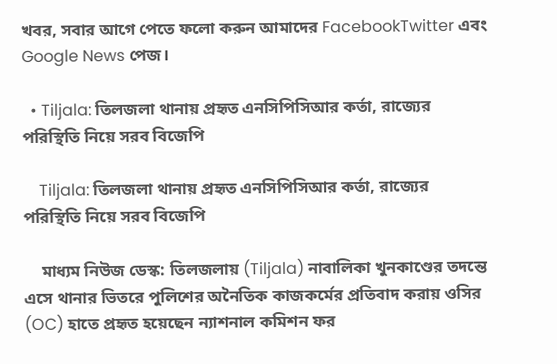খবর, সবার আগে পেতে ফলো করুন আমাদের FacebookTwitter এবং Google News পেজ।

  • Tiljala: তিলজলা থানায় প্রহৃত এনসিপিসিআর কর্তা, রাজ্যের পরিস্থিতি নিয়ে সরব বিজেপি

    Tiljala: তিলজলা থানায় প্রহৃত এনসিপিসিআর কর্তা, রাজ্যের পরিস্থিতি নিয়ে সরব বিজেপি

    মাধ্যম নিউজ ডেস্ক: তিলজলায় (Tiljala) নাবালিকা খুনকাণ্ডের তদন্তে এসে থানার ভিতরে পুলিশের অনৈতিক কাজকর্মের প্রতিবাদ করায় ওসির (OC) হাতে প্রহৃত হয়েছেন ন্যাশনাল কমিশন ফর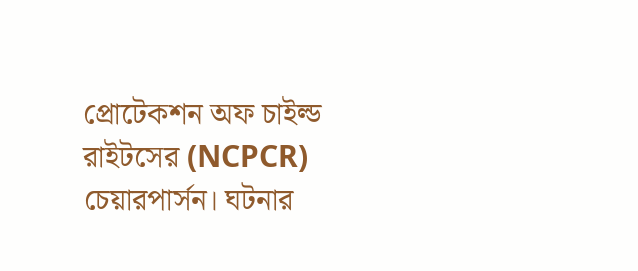প্রোটেকশন অফ চাইল্ড রাইটসের (NCPCR) চেয়ারপার্সন। ঘটনার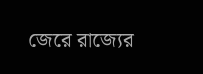জেরে রাজ্যের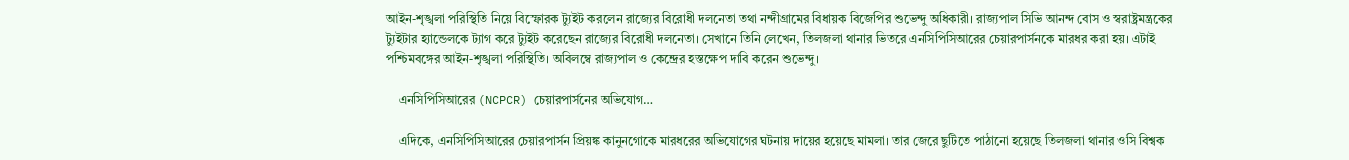আইন-শৃঙ্খলা পরিস্থিতি নিয়ে বিস্ফোরক ট্যুইট করলেন রাজ্যের বিরোধী দলনেতা তথা নন্দীগ্রামের বিধায়ক বিজেপির শুভেন্দু অধিকারী। রাজ্যপাল সিভি আনন্দ বোস ও স্বরাষ্ট্রমন্ত্রকের ট্যুইটার হ্যান্ডেলকে ট্যাগ করে ট্যুইট করেছেন রাজ্যের বিরোধী দলনেতা। সেখানে তিনি লেখেন, তিলজলা থানার ভিতরে এনসিপিসিআরের চেয়ারপার্সনকে মারধর করা হয়। এটাই পশ্চিমবঙ্গের আইন-শৃঙ্খলা পরিস্থিতি। অবিলম্বে রাজ্যপাল ও কেন্দ্রের হস্তক্ষেপ দাবি করেন শুভেন্দু।

    এনসিপিসিআরের (NCPCR) চেয়ারপার্সনের অভিযোগ…

    এদিকে, এনসিপিসিআরের চেয়ারপার্সন প্রিয়ঙ্ক কানুনগোকে মারধরের অভিযোগের ঘটনায় দায়ের হয়েছে মামলা। তার জেরে ছুটিতে পাঠানো হয়েছে তিলজলা থানার ওসি বিশ্বক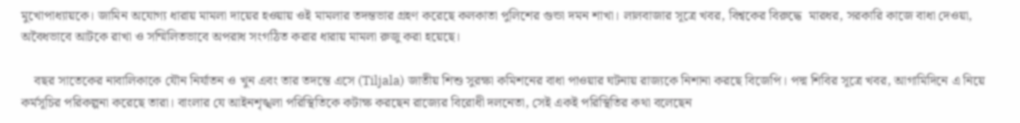মুখোপাধ্যায়কে। জামিন অযোগ্য ধারায় মামলা দায়ের হওয়ায় ওই মামলার তদন্তভার গ্রহণ করেছে কলকাতা পুলিশের গুন্ডা দমন শাখা। লালবাজার সূত্রে খবর, বিশ্বকের বিরুদ্ধে  মারধর, সরকারি কাজে বাধা দেওয়া, অবৈধভাবে আটকে রাখা ও সম্মিলিতভাবে অপরাধ সংগঠিত করার ধারায় মামলা রুজু করা হয়েছে।

    বছর সাতেকের নাবালিকাকে যৌন নির্যাতন ও খুন এবং তার তদন্তে এসে (Tiljala) জাতীয় শিশু সুরক্ষা কমিশনের বাধা পাওয়ার ঘটনায় রাজ্যকে নিশানা করছে বিজেপি। পদ্ম শিবির সূত্রে খবর, আগামিদিনে এ নিয়ে কর্মসূচির পরিকল্পনা করেছে তারা। বাংলার যে আইনশৃঙ্খলা পরিস্থিতিকে কটাক্ষ করছেন রাজ্যের বিরোধী দলনেতা, সেই একই পরিস্থিতির কথা বলেছেন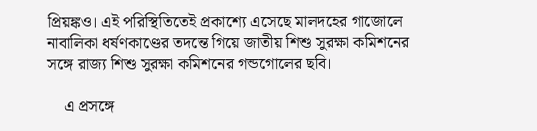প্রিয়ঙ্কও। এই পরিস্থিতিতেই প্রকাশ্যে এসেছে মালদহের গাজোলে নাবালিকা ধর্ষণকাণ্ডের তদন্তে গিয়ে জাতীয় শিশু সুরক্ষা কমিশনের সঙ্গে রাজ্য শিশু সুরক্ষা কমিশনের গন্ডগোলের ছবি।

    এ প্রসঙ্গে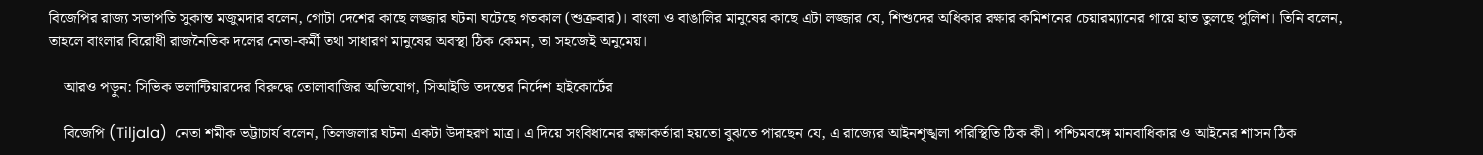বিজেপির রাজ্য সভাপতি সুকান্ত মজুমদার বলেন, গোটা দেশের কাছে লজ্জার ঘটনা ঘটেছে গতকাল (শুক্রবার)। বাংলা ও বাঙালির মানুষের কাছে এটা লজ্জার যে, শিশুদের অধিকার রক্ষার কমিশনের চেয়ারম্যানের গায়ে হাত তুলছে পুলিশ। তিনি বলেন, তাহলে বাংলার বিরোধী রাজনৈতিক দলের নেতা-কর্মী তথা সাধারণ মানুষের অবস্থা ঠিক কেমন, তা সহজেই অনুমেয়।

    আরও পড়ুন: সিভিক ভলান্টিয়ারদের বিরুদ্ধে তোলাবাজির অভিযোগ, সিআইডি তদন্তের নির্দেশ হাইকোর্টের

    বিজেপি (Tiljala)  নেতা শমীক ভট্টাচার্য বলেন, তিলজলার ঘটনা একটা উদাহরণ মাত্র। এ দিয়ে সংবিধানের রক্ষাকর্তারা হয়তো বুঝতে পারছেন যে, এ রাজ্যের আইনশৃঙ্খলা পরিস্থিতি ঠিক কী। পশ্চিমবঙ্গে মানবাধিকার ও আইনের শাসন ঠিক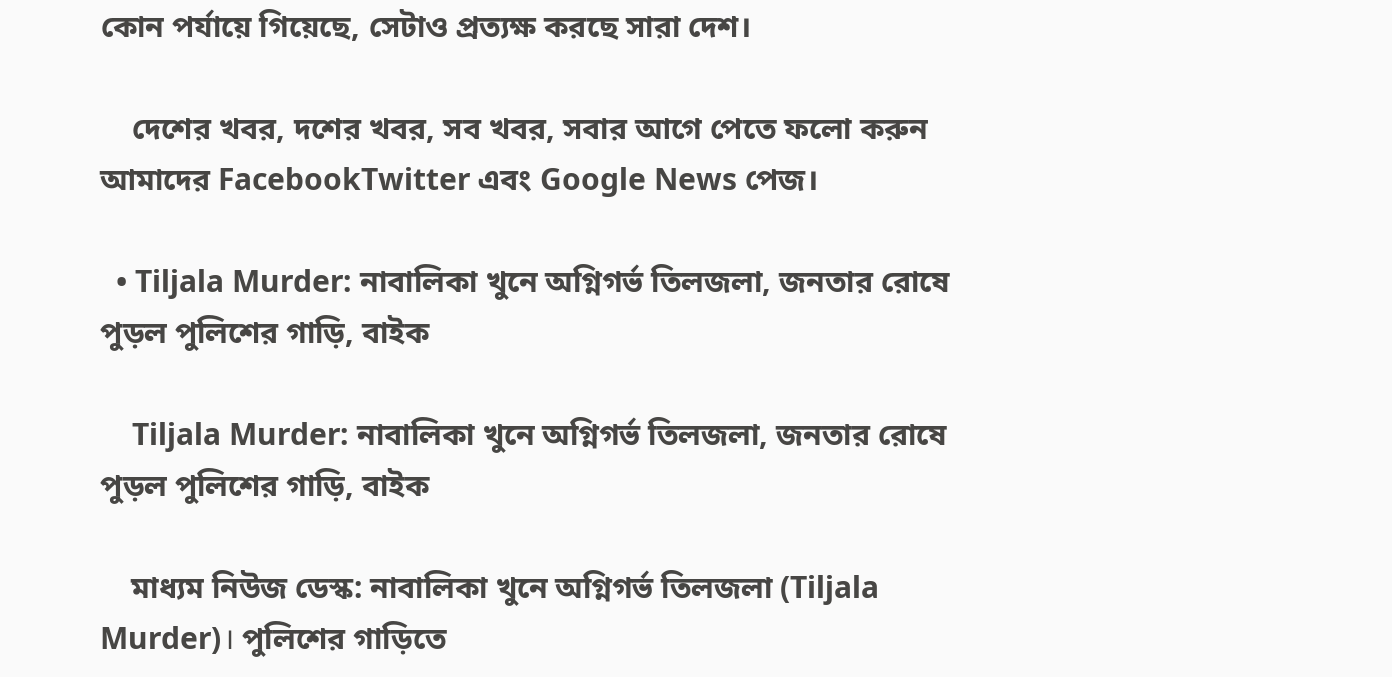কোন পর্যায়ে গিয়েছে, সেটাও প্রত্যক্ষ করছে সারা দেশ।

    দেশের খবর, দশের খবর, সব খবর, সবার আগে পেতে ফলো করুন আমাদের FacebookTwitter এবং Google News পেজ।

  • Tiljala Murder: নাবালিকা খুনে অগ্নিগর্ভ তিলজলা, জনতার রোষে পুড়ল পুলিশের গাড়ি, বাইক

    Tiljala Murder: নাবালিকা খুনে অগ্নিগর্ভ তিলজলা, জনতার রোষে পুড়ল পুলিশের গাড়ি, বাইক

    মাধ্যম নিউজ ডেস্ক: নাবালিকা খুনে অগ্নিগর্ভ তিলজলা (Tiljala Murder)। পুলিশের গাড়িতে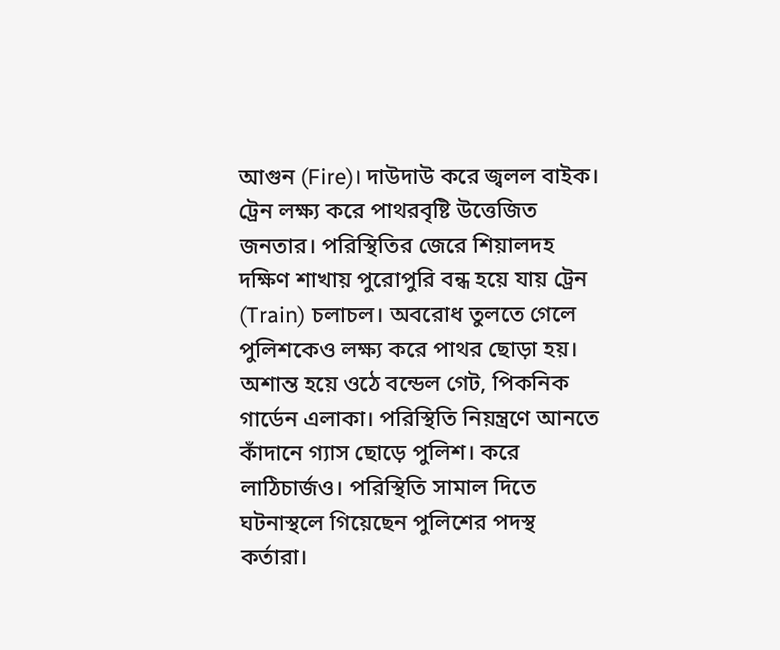আগুন (Fire)। দাউদাউ করে জ্বলল বাইক। ট্রেন লক্ষ্য করে পাথরবৃষ্টি উত্তেজিত জনতার। পরিস্থিতির জেরে শিয়ালদহ দক্ষিণ শাখায় পুরোপুরি বন্ধ হয়ে যায় ট্রেন (Train) চলাচল। অবরোধ তুলতে গেলে পুলিশকেও লক্ষ্য করে পাথর ছোড়া হয়। অশান্ত হয়ে ওঠে বন্ডেল গেট, পিকনিক গার্ডেন এলাকা। পরিস্থিতি নিয়ন্ত্রণে আনতে কাঁদানে গ্যাস ছোড়ে পুলিশ। করে লাঠিচার্জও। পরিস্থিতি সামাল দিতে ঘটনাস্থলে গিয়েছেন পুলিশের পদস্থ কর্তারা।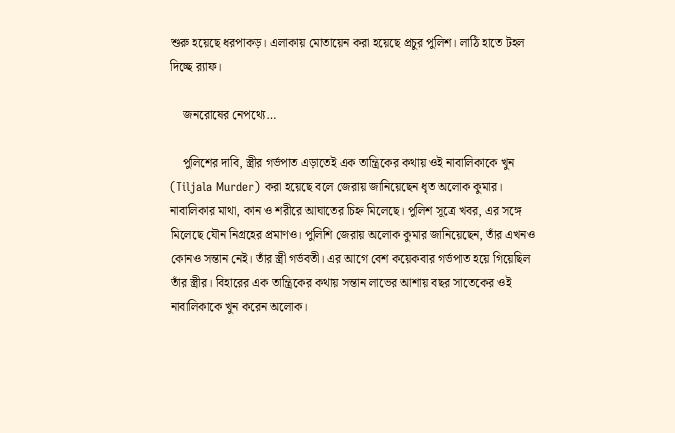শুরু হয়েছে ধরপাকড়। এলাকায় মোতায়েন করা হয়েছে প্রচুর পুলিশ। লাঠি হাতে টহল দিচ্ছে র‌্যাফ।

    জনরোষের নেপথ্যে…

    পুলিশের দাবি, স্ত্রীর গর্ভপাত এড়াতেই এক তান্ত্রিকের কথায় ওই নাবালিকাকে খুন (Tiljala Murder) করা হয়েছে বলে জেরায় জানিয়েছেন ধৃত অলোক কুমার। নাবালিকার মাথা, কান ও শরীরে আঘাতের চিহ্ন মিলেছে। পুলিশ সূত্রে খবর, এর সঙ্গে মিলেছে যৌন নিগ্রহের প্রমাণও। পুলিশি জেরায় অলোক কুমার জানিয়েছেন, তাঁর এখনও কোনও সন্তান নেই। তাঁর স্ত্রী গর্ভবতী। এর আগে বেশ কয়েকবার গর্ভপাত হয়ে গিয়েছিল তাঁর স্ত্রীর। বিহারের এক তান্ত্রিকের কথায় সন্তান লাভের আশায় বছর সাতেকের ওই নাবালিকাকে খুন করেন অলোক।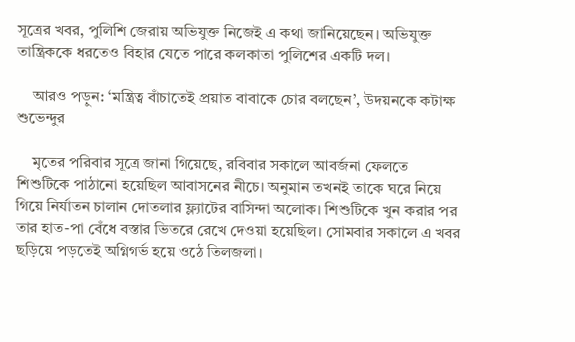সূত্রের খবর, পুলিশি জেরায় অভিযুক্ত নিজেই এ কথা জানিয়েছেন। অভিযুক্ত তান্ত্রিককে ধরতেও বিহার যেতে পারে কলকাতা পুলিশের একটি দল।

    আরও পড়ুন: ‘মন্ত্রিত্ব বাঁচাতেই প্রয়াত বাবাকে চোর বলছেন’, উদয়নকে কটাক্ষ শুভেন্দুর

    মৃতের পরিবার সূত্রে জানা গিয়েছে, রবিবার সকালে আবর্জনা ফেলতে শিশুটিকে পাঠানো হয়েছিল আবাসনের নীচে। অনুমান তখনই তাকে ঘরে নিয়ে গিয়ে নির্যাতন চালান দোতলার ফ্ল্যাটের বাসিন্দা অলোক। শিশুটিকে খুন করার পর তার হাত-পা বেঁধে বস্তার ভিতরে রেখে দেওয়া হয়েছিল। সোমবার সকালে এ খবর ছড়িয়ে পড়তেই অগ্নিগর্ভ হয়ে ওঠে তিলজলা।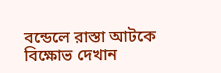বন্ডেলে রাস্তা আটকে বিক্ষোভ দেখান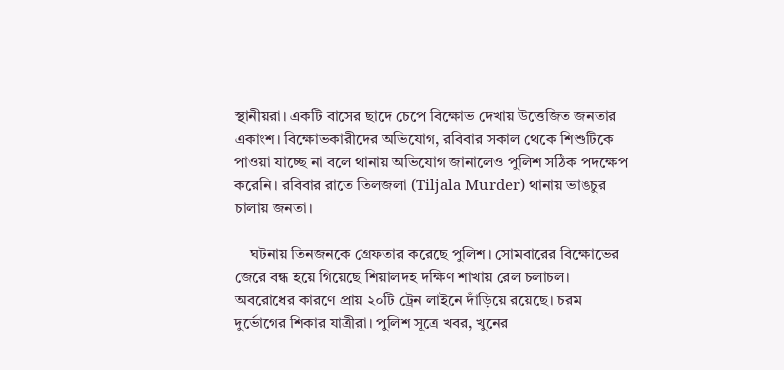স্থানীয়রা। একটি বাসের ছাদে চেপে বিক্ষোভ দেখায় উত্তেজিত জনতার একাংশ। বিক্ষোভকারীদের অভিযোগ, রবিবার সকাল থেকে শিশুটিকে পাওয়া যাচ্ছে না বলে থানায় অভিযোগ জানালেও পুলিশ সঠিক পদক্ষেপ করেনি। রবিবার রাতে তিলজলা (Tiljala Murder) থানায় ভাঙচুর চালায় জনতা।

    ঘটনায় তিনজনকে গ্রেফতার করেছে পুলিশ। সোমবারের বিক্ষোভের জেরে বন্ধ হয়ে গিয়েছে শিয়ালদহ দক্ষিণ শাখায় রেল চলাচল। অবরোধের কারণে প্রায় ২০টি ট্রেন লাইনে দাঁড়িয়ে রয়েছে। চরম দুর্ভোগের শিকার যাত্রীরা। পুলিশ সূত্রে খবর, খুনের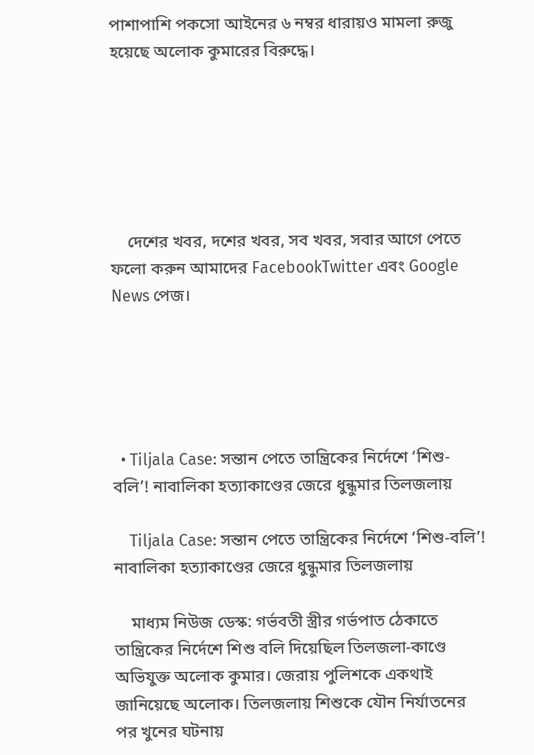পাশাপাশি পকসো আইনের ৬ নম্বর ধারায়ও মামলা রুজু হয়েছে অলোক কুমারের বিরুদ্ধে।






    দেশের খবর, দশের খবর, সব খবর, সবার আগে পেতে ফলো করুন আমাদের FacebookTwitter এবং Google News পেজ।





  • Tiljala Case: সন্তান পেতে তান্ত্রিকের নির্দেশে ‘শিশু-বলি’! নাবালিকা হত্যাকাণ্ডের জেরে ধুন্ধুমার তিলজলায়

    Tiljala Case: সন্তান পেতে তান্ত্রিকের নির্দেশে ‘শিশু-বলি’! নাবালিকা হত্যাকাণ্ডের জেরে ধুন্ধুমার তিলজলায়

    মাধ্যম নিউজ ডেস্ক: গর্ভবতী স্ত্রীর গর্ভপাত ঠেকাতে তান্ত্রিকের নির্দেশে শিশু বলি দিয়েছিল তিলজলা-কাণ্ডে অভিযুক্ত অলোক কুমার। জেরায় পুলিশকে একথাই জানিয়েছে অলোক। তিলজলায় শিশুকে যৌন নির্যাতনের পর খুনের ঘটনায়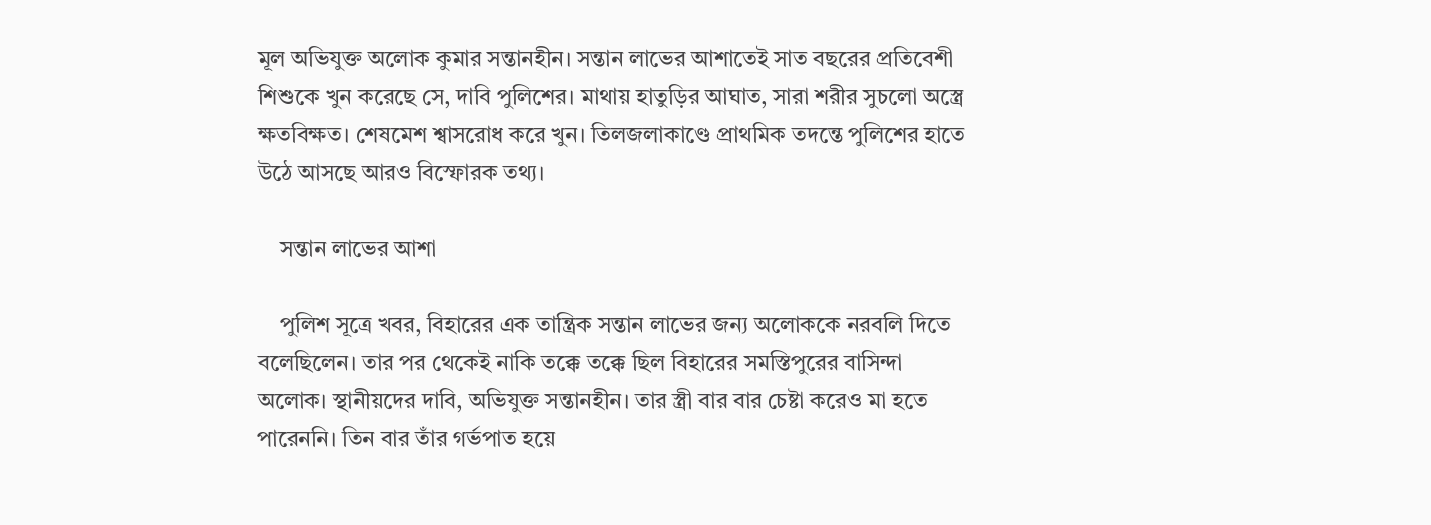মূল অভিযুক্ত অলোক কুমার সন্তানহীন। সন্তান লাভের আশাতেই সাত বছরের প্রতিবেশী শিশুকে খুন করেছে সে, দাবি পুলিশের। মাথায় হাতুড়ির আঘাত, সারা শরীর সুচলো অস্ত্রে ক্ষতবিক্ষত। শেষমেশ শ্বাসরোধ করে খুন। তিলজলাকাণ্ডে প্রাথমিক তদন্তে পুলিশের হাতে উঠে আসছে আরও বিস্ফোরক তথ্য।

    সন্তান লাভের আশা

    পুলিশ সূত্রে খবর, বিহারের এক তান্ত্রিক সন্তান লাভের জন্য অলোককে নরবলি দিতে বলেছিলেন। তার পর থেকেই নাকি তক্কে তক্কে ছিল বিহারের সমস্তিপুরের বাসিন্দা অলোক। স্থানীয়দের দাবি, অভিযুক্ত সন্তানহীন। তার স্ত্রী বার বার চেষ্টা করেও মা হতে পারেননি। তিন বার তাঁর গর্ভপাত হয়ে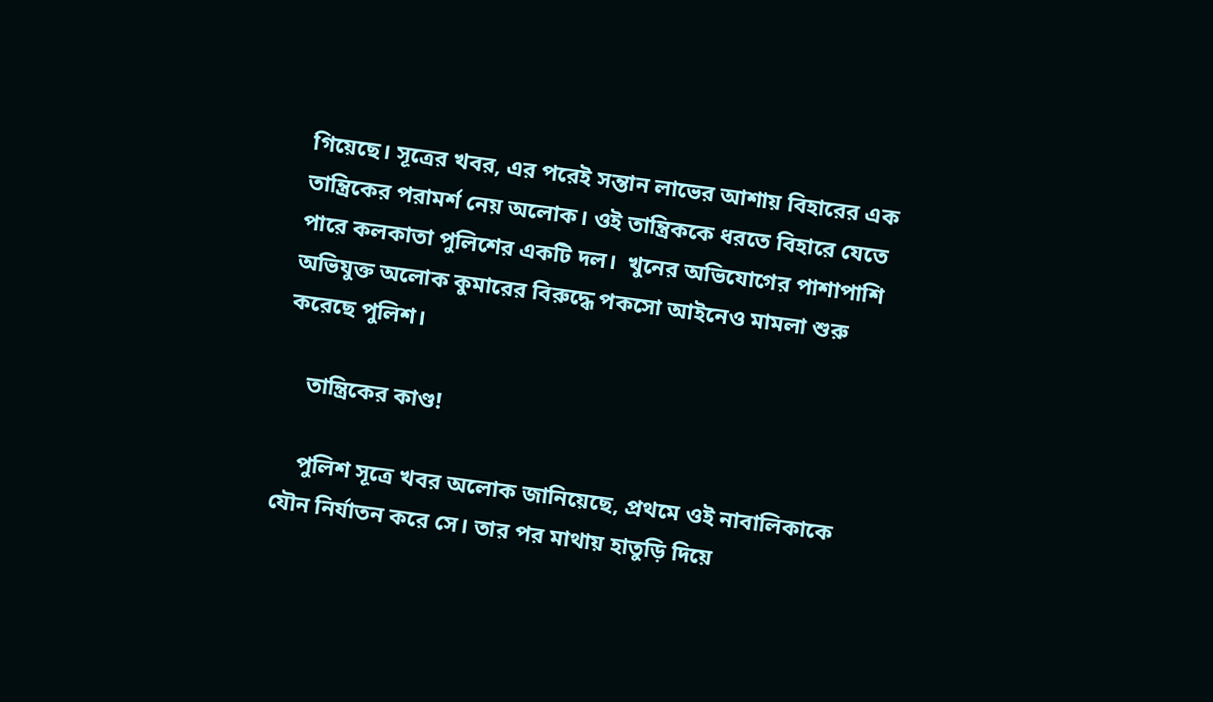গিয়েছে। সূত্রের খবর, এর পরেই সন্তান লাভের আশায় বিহারের এক তান্ত্রিকের পরামর্শ নেয় অলোক। ওই তান্ত্রিককে ধরতে বিহারে যেতে পারে কলকাতা পুলিশের একটি দল।  খুনের অভিযোগের পাশাপাশি অভিযুক্ত অলোক কুমারের বিরুদ্ধে পকসো আইনেও মামলা শুরু করেছে পুলিশ।

    তান্ত্রিকের কাণ্ড!

    পুলিশ সূত্রে খবর অলোক জানিয়েছে, প্রথমে ওই নাবালিকাকে যৌন নির্যাতন করে সে। তার পর মাথায় হাতুড়ি দিয়ে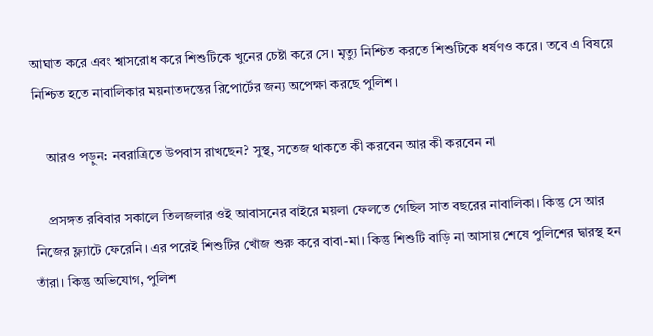আঘাত করে এবং শ্বাসরোধ করে শিশুটিকে খুনের চেষ্টা করে সে। মৃত্যু নিশ্চিত করতে শিশুটিকে ধর্ষণও করে। তবে এ বিষয়ে নিশ্চিত হতে নাবালিকার ময়নাতদন্তের রিপোর্টের জন্য অপেক্ষা করছে পুলিশ।

    আরও পড়ুন: নবরাত্রিতে উপবাস রাখছেন? সুস্থ, সতেজ থাকতে কী করবেন আর কী করবেন না

    প্রসঙ্গত রবিবার সকালে তিলজলার ওই আবাসনের বাইরে ময়লা ফেলতে গেছিল সাত বছরের নাবালিকা। কিন্তু সে আর নিজের ফ্ল্যাটে ফেরেনি। এর পরেই শিশুটির খোঁজ শুরু করে বাবা-মা। কিন্তু শিশুটি বাড়ি না আসায় শেষে পুলিশের দ্বারস্থ হন তাঁরা। কিন্তু অভিযোগ, পুলিশ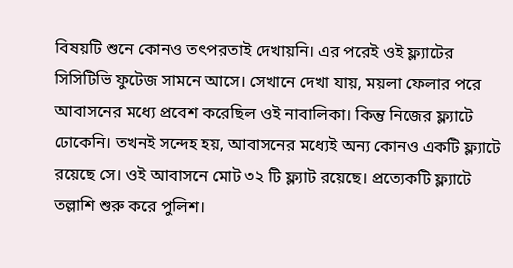বিষয়টি শুনে কোনও তৎপরতাই দেখায়নি। এর পরেই ওই ফ্ল্যাটের সিসিটিভি ফুটেজ সামনে আসে। সেখানে দেখা যায়, ময়লা ফেলার পরে আবাসনের মধ্যে প্রবেশ করেছিল ওই নাবালিকা। কিন্তু নিজের ফ্ল্যাটে ঢোকেনি। তখনই সন্দেহ হয়, আবাসনের মধ্যেই অন্য কোনও একটি ফ্ল্যাটে রয়েছে সে। ওই আবাসনে মোট ৩২ টি ফ্ল্যাট রয়েছে। প্রত্যেকটি ফ্ল্যাটে তল্লাশি শুরু করে পুলিশ।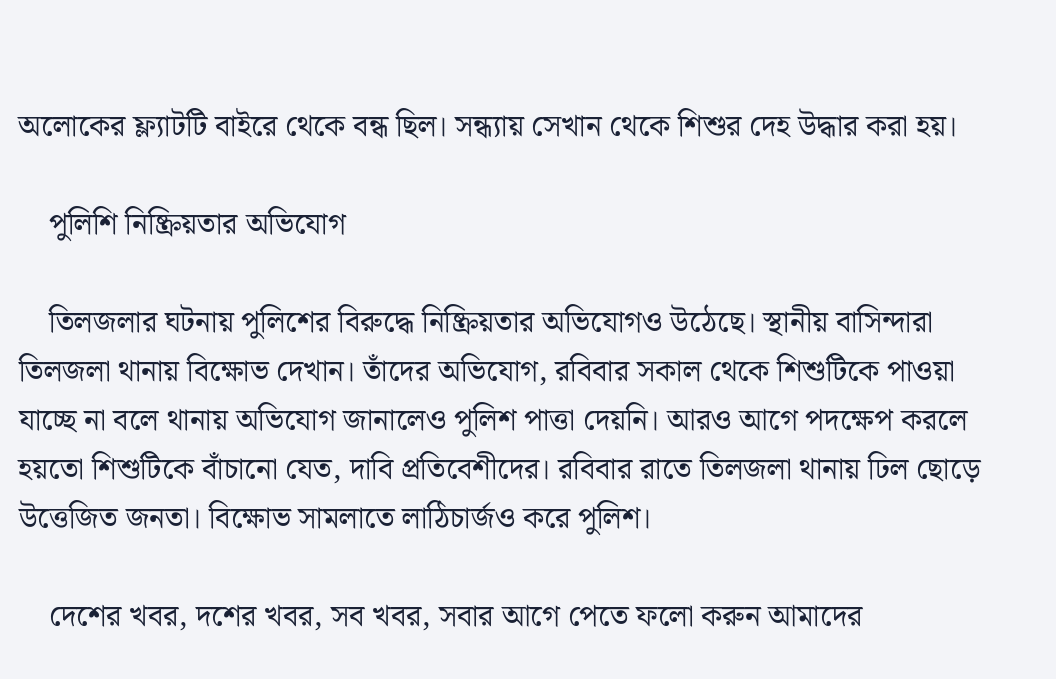অলোকের ফ্ল্যাটটি বাইরে থেকে বন্ধ ছিল। সন্ধ্যায় সেখান থেকে শিশুর দেহ উদ্ধার করা হয়।

    পুলিশি নিষ্ক্রিয়তার অভিযোগ

    তিলজলার ঘটনায় পুলিশের বিরুদ্ধে নিষ্ক্রিয়তার অভিযোগও উঠেছে। স্থানীয় বাসিন্দারা তিলজলা থানায় বিক্ষোভ দেখান। তাঁদের অভিযোগ, রবিবার সকাল থেকে শিশুটিকে পাওয়া যাচ্ছে না বলে থানায় অভিযোগ জানালেও পুলিশ পাত্তা দেয়নি। আরও আগে পদক্ষেপ করলে হয়তো শিশুটিকে বাঁচানো যেত, দাবি প্রতিবেশীদের। রবিবার রাতে তিলজলা থানায় ঢিল ছোড়ে উত্তেজিত জনতা। বিক্ষোভ সামলাতে লাঠিচার্জও করে পুলিশ।

    দেশের খবর, দশের খবর, সব খবর, সবার আগে পেতে ফলো করুন আমাদের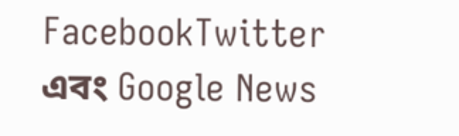FacebookTwitter এবং Google News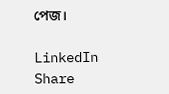পেজ।

LinkedIn
Share